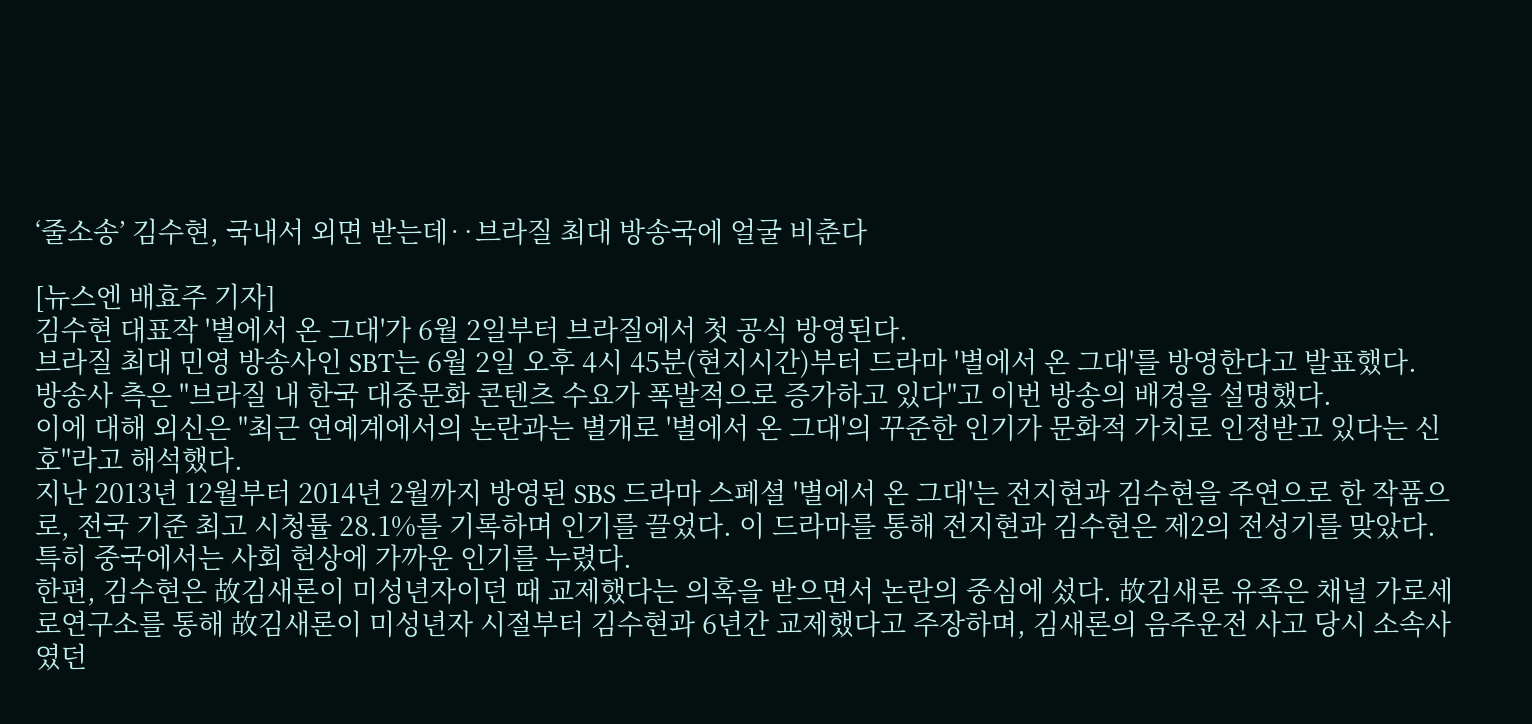‘줄소송’ 김수현, 국내서 외면 받는데‥브라질 최대 방송국에 얼굴 비춘다

[뉴스엔 배효주 기자]
김수현 대표작 '별에서 온 그대'가 6월 2일부터 브라질에서 첫 공식 방영된다.
브라질 최대 민영 방송사인 SBT는 6월 2일 오후 4시 45분(현지시간)부터 드라마 '별에서 온 그대'를 방영한다고 발표했다.
방송사 측은 "브라질 내 한국 대중문화 콘텐츠 수요가 폭발적으로 증가하고 있다"고 이번 방송의 배경을 설명했다.
이에 대해 외신은 "최근 연예계에서의 논란과는 별개로 '별에서 온 그대'의 꾸준한 인기가 문화적 가치로 인정받고 있다는 신호"라고 해석했다.
지난 2013년 12월부터 2014년 2월까지 방영된 SBS 드라마 스페셜 '별에서 온 그대'는 전지현과 김수현을 주연으로 한 작품으로, 전국 기준 최고 시청률 28.1%를 기록하며 인기를 끌었다. 이 드라마를 통해 전지현과 김수현은 제2의 전성기를 맞았다. 특히 중국에서는 사회 현상에 가까운 인기를 누렸다.
한편, 김수현은 故김새론이 미성년자이던 때 교제했다는 의혹을 받으면서 논란의 중심에 섰다. 故김새론 유족은 채널 가로세로연구소를 통해 故김새론이 미성년자 시절부터 김수현과 6년간 교제했다고 주장하며, 김새론의 음주운전 사고 당시 소속사였던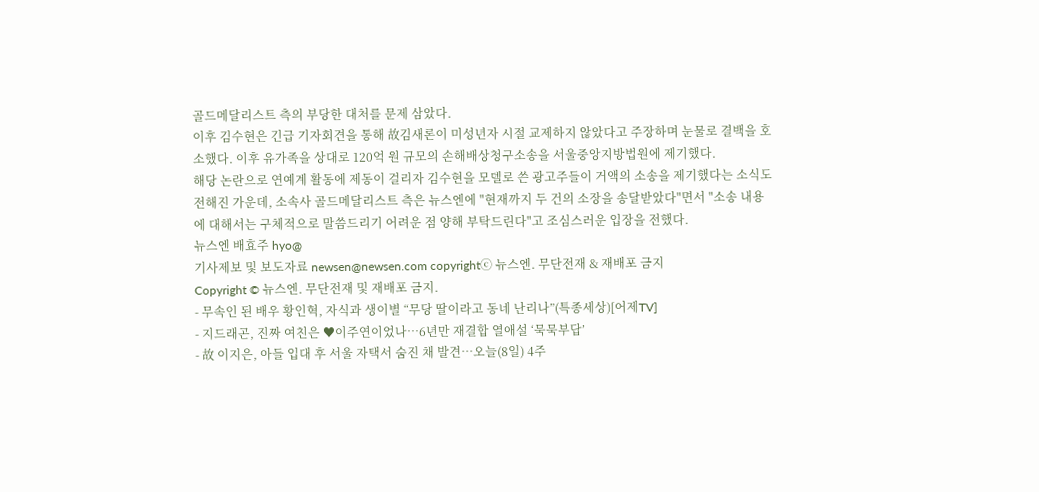골드메달리스트 측의 부당한 대처를 문제 삼았다.
이후 김수현은 긴급 기자회견을 통해 故김새론이 미성년자 시절 교제하지 않았다고 주장하며 눈물로 결백을 호소했다. 이후 유가족을 상대로 120억 원 규모의 손해배상청구소송을 서울중앙지방법원에 제기했다.
해당 논란으로 연예계 활동에 제동이 걸리자 김수현을 모델로 쓴 광고주들이 거액의 소송을 제기했다는 소식도 전해진 가운데, 소속사 골드메달리스트 측은 뉴스엔에 "현재까지 두 건의 소장을 송달받았다"면서 "소송 내용에 대해서는 구체적으로 말씀드리기 어려운 점 양해 부탁드린다"고 조심스러운 입장을 전했다.
뉴스엔 배효주 hyo@
기사제보 및 보도자료 newsen@newsen.com copyrightⓒ 뉴스엔. 무단전재 & 재배포 금지
Copyright © 뉴스엔. 무단전재 및 재배포 금지.
- 무속인 된 배우 황인혁, 자식과 생이별 “무당 딸이라고 동네 난리나”(특종세상)[어제TV]
- 지드래곤, 진짜 여친은 ♥이주연이었나…6년만 재결합 열애설 ‘묵묵부답’
- 故 이지은, 아들 입대 후 서울 자택서 숨진 채 발견…오늘(8일) 4주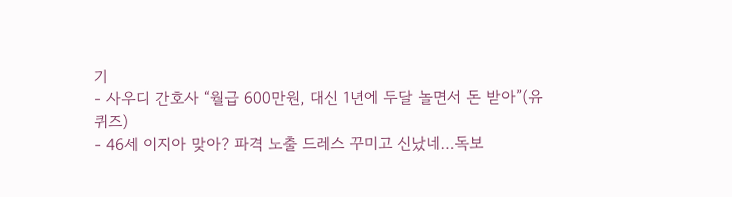기
- 사우디 간호사 “월급 600만원, 대신 1년에 두달 놀면서 돈 받아”(유퀴즈)
- 46세 이지아 맞아? 파격 노출 드레스 꾸미고 신났네…독보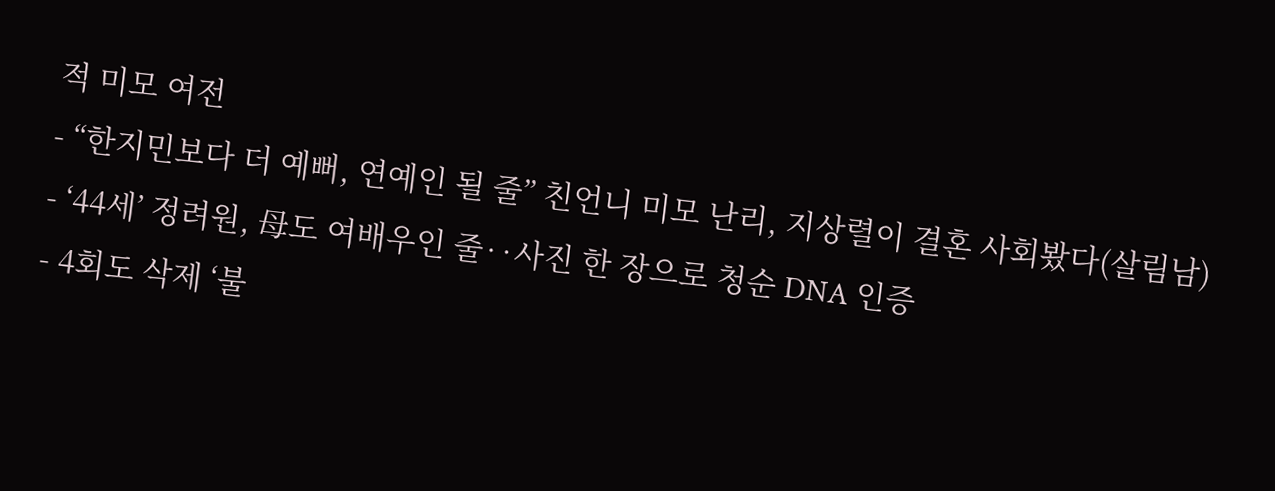적 미모 여전
- “한지민보다 더 예뻐, 연예인 될 줄” 친언니 미모 난리, 지상렬이 결혼 사회봤다(살림남)
- ‘44세’ 정려원, 母도 여배우인 줄‥사진 한 장으로 청순 DNA 인증
- 4회도 삭제 ‘불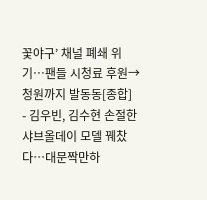꽃야구’ 채널 폐쇄 위기…팬들 시청료 후원→청원까지 발동동[종합]
- 김우빈, 김수현 손절한 샤브올데이 모델 꿰찼다…대문짝만하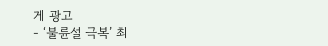게 광고
- ‘불륜설 극복’ 최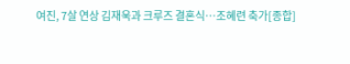여진, 7살 연상 김재욱과 크루즈 결혼식…조혜련 축가[종합]